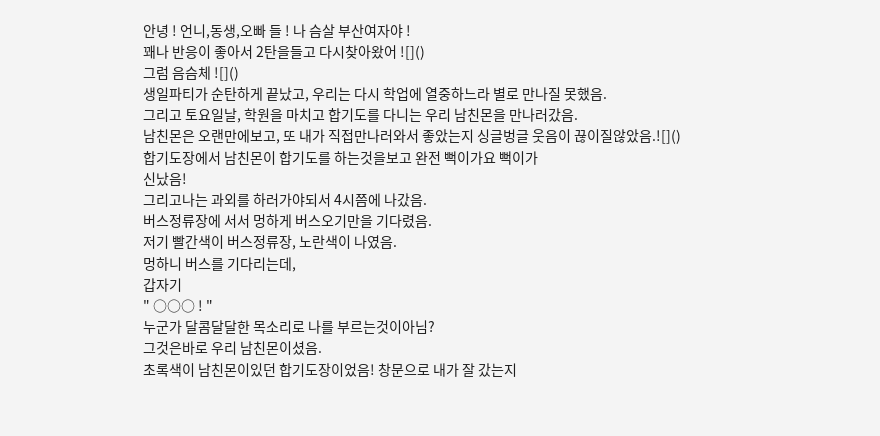안녕 ! 언니,동생,오빠 들 ! 나 슴살 부산여자야 !
꽤나 반응이 좋아서 2탄을들고 다시찾아왔어 ![]()
그럼 음슴체 ![]()
생일파티가 순탄하게 끝났고, 우리는 다시 학업에 열중하느라 별로 만나질 못했음.
그리고 토요일날, 학원을 마치고 합기도를 다니는 우리 남친몬을 만나러갔음.
남친몬은 오랜만에보고, 또 내가 직접만나러와서 좋았는지 싱글벙글 웃음이 끊이질않았음.![]()
합기도장에서 남친몬이 합기도를 하는것을보고 완전 뻑이가요 뻑이가
신났음!
그리고나는 과외를 하러가야되서 4시쯤에 나갔음.
버스정류장에 서서 멍하게 버스오기만을 기다렸음.
저기 빨간색이 버스정류장, 노란색이 나였음.
멍하니 버스를 기다리는데,
갑자기
" ○○○ ! "
누군가 달콤달달한 목소리로 나를 부르는것이아님?
그것은바로 우리 남친몬이셨음.
초록색이 남친몬이있던 합기도장이었음! 창문으로 내가 잘 갔는지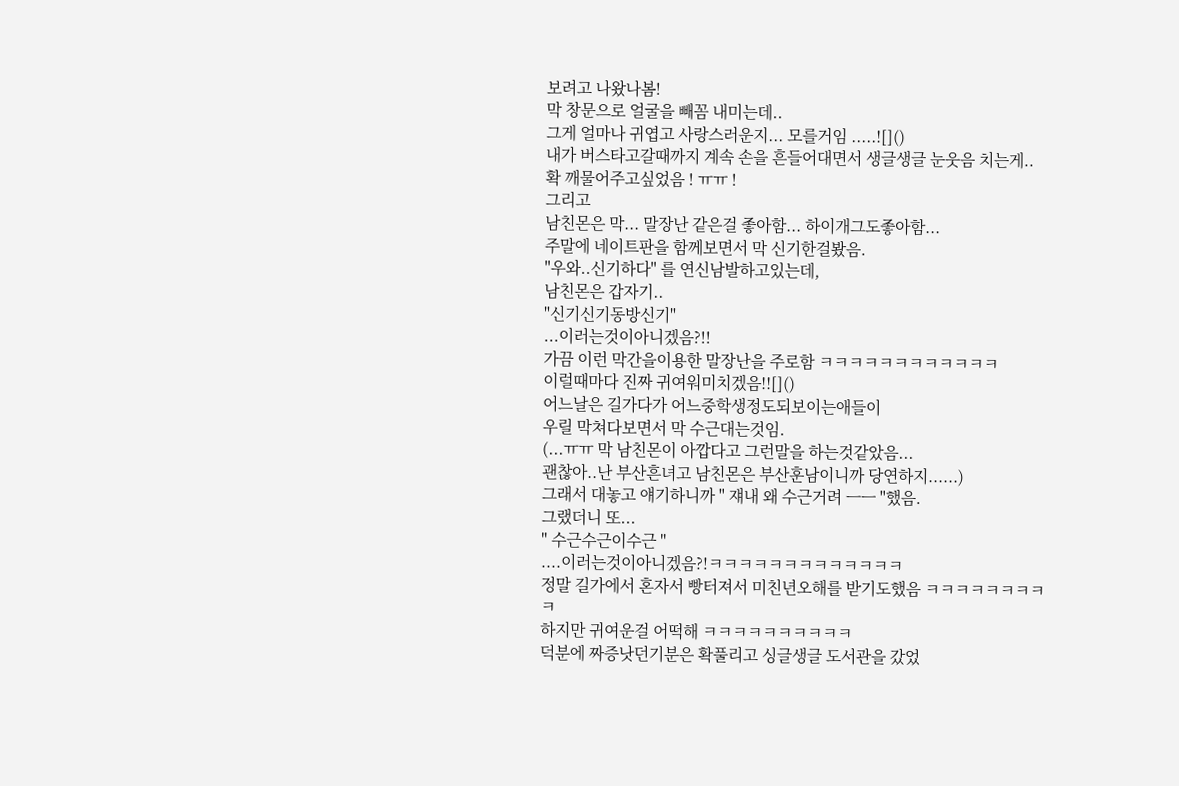보려고 나왔나봄!
막 창문으로 얼굴을 빼꼼 내미는데..
그게 얼마나 귀엽고 사랑스러운지... 모를거임 .....![]()
내가 버스타고갈때까지 계속 손을 흔들어대면서 생글생글 눈웃음 치는게..
확 깨물어주고싶었음 ! ㅠㅠ !
그리고
남친몬은 막... 말장난 같은걸 좋아함... 하이개그도좋아함...
주말에 네이트판을 함께보면서 막 신기한걸봤음.
"우와..신기하다" 를 연신남발하고있는데,
남친몬은 갑자기..
"신기신기동방신기"
...이러는것이아니겠음?!!
가끔 이런 막간을이용한 말장난을 주로함 ㅋㅋㅋㅋㅋㅋㅋㅋㅋㅋㅋㅋ
이럴때마다 진짜 귀여워미치겠음!![]()
어느날은 길가다가 어느중학생정도되보이는애들이
우릴 막쳐다보면서 막 수근대는것임.
(...ㅠㅠ 막 남친몬이 아깝다고 그런말을 하는것같았음...
괜찮아..난 부산흔녀고 남친몬은 부산훈남이니까 당연하지......)
그래서 대놓고 얘기하니까 " 쟤내 왜 수근거려 ㅡㅡ "했음.
그랬더니 또...
" 수근수근이수근 "
....이러는것이아니겠음?!ㅋㅋㅋㅋㅋㅋㅋㅋㅋㅋㅋㅋㅋ
정말 길가에서 혼자서 빵터져서 미친년오해를 받기도했음 ㅋㅋㅋㅋㅋㅋㅋㅋㅋ
하지만 귀여운걸 어떡해 ㅋㅋㅋㅋㅋㅋㅋㅋㅋㅋ
덕분에 짜증낫던기분은 확풀리고 싱글생글 도서관을 갔었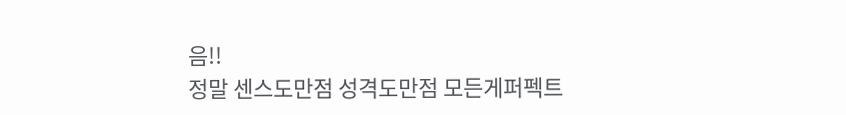음!!
정말 센스도만점 성격도만점 모든게퍼펙트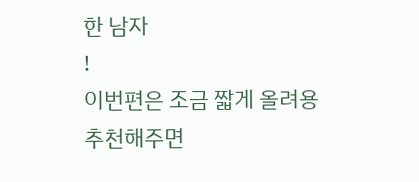한 남자
!
이번편은 조금 짧게 올려용
추천해주면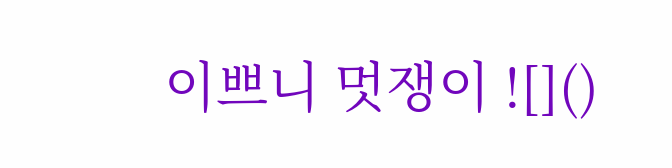이쁘니 멋쟁이 ![]()